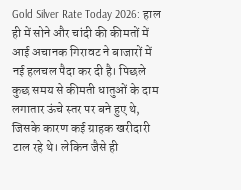Gold Silver Rate Today 2026: हाल ही में सोने और चांदी की कीमतों में आई अचानक गिरावट ने बाजारों में नई हलचल पैदा कर दी है। पिछले कुछ समय से कीमती धातुओं के दाम लगातार ऊंचे स्तर पर बने हुए थे, जिसके कारण कई ग्राहक खरीदारी टाल रहे थे। लेकिन जैसे ही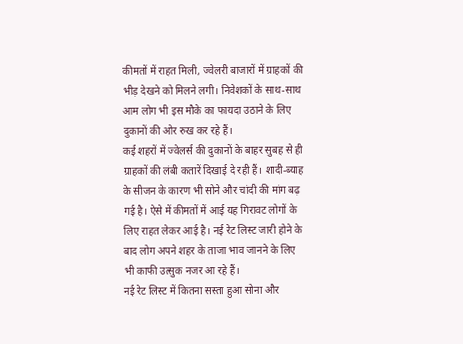कीमतों में राहत मिली, ज्वेलरी बाजारों में ग्राहकों की भीड़ देखने को मिलने लगी। निवेशकों के साथ-साथ आम लोग भी इस मौके का फायदा उठाने के लिए दुकानों की ओर रुख कर रहे हैं।
कई शहरों में ज्वेलर्स की दुकानों के बाहर सुबह से ही ग्राहकों की लंबी कतारें दिखाई दे रही हैं। शादी-ब्याह के सीजन के कारण भी सोने और चांदी की मांग बढ़ गई है। ऐसे में कीमतों में आई यह गिरावट लोगों के लिए राहत लेकर आई है। नई रेट लिस्ट जारी होने के बाद लोग अपने शहर के ताजा भाव जानने के लिए भी काफी उत्सुक नजर आ रहे हैं।
नई रेट लिस्ट में कितना सस्ता हुआ सोना और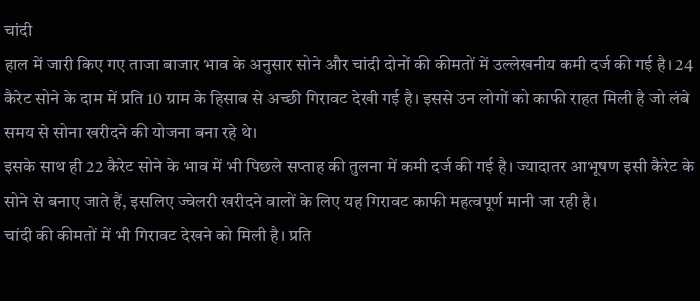चांदी
हाल में जारी किए गए ताजा बाजार भाव के अनुसार सोने और चांदी दोनों की कीमतों में उल्लेखनीय कमी दर्ज की गई है। 24 कैरेट सोने के दाम में प्रति 10 ग्राम के हिसाब से अच्छी गिरावट देखी गई है। इससे उन लोगों को काफी राहत मिली है जो लंबे समय से सोना खरीदने की योजना बना रहे थे।
इसके साथ ही 22 कैरेट सोने के भाव में भी पिछले सप्ताह की तुलना में कमी दर्ज की गई है। ज्यादातर आभूषण इसी कैरेट के सोने से बनाए जाते हैं, इसलिए ज्वेलरी खरीदने वालों के लिए यह गिरावट काफी महत्वपूर्ण मानी जा रही है।
चांदी की कीमतों में भी गिरावट देखने को मिली है। प्रति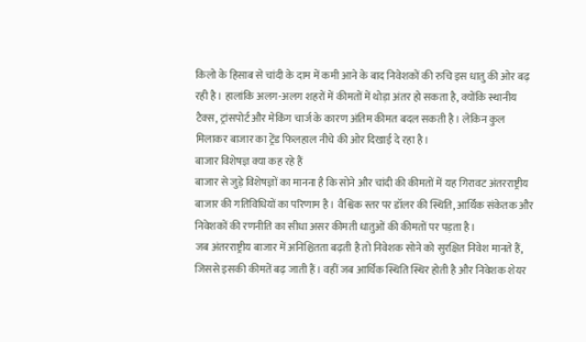किलो के हिसाब से चांदी के दाम में कमी आने के बाद निवेशकों की रुचि इस धातु की ओर बढ़ रही है। हालांकि अलग-अलग शहरों में कीमतों में थोड़ा अंतर हो सकता है, क्योंकि स्थानीय टैक्स, ट्रांसपोर्ट और मेकिंग चार्ज के कारण अंतिम कीमत बदल सकती है। लेकिन कुल मिलाकर बाजार का ट्रेंड फिलहाल नीचे की ओर दिखाई दे रहा है।
बाजार विशेषज्ञ क्या कह रहे हैं
बाजार से जुड़े विशेषज्ञों का मानना है कि सोने और चांदी की कीमतों में यह गिरावट अंतरराष्ट्रीय बाजार की गतिविधियों का परिणाम है। वैश्विक स्तर पर डॉलर की स्थिति, आर्थिक संकेतक और निवेशकों की रणनीति का सीधा असर कीमती धातुओं की कीमतों पर पड़ता है।
जब अंतरराष्ट्रीय बाजार में अनिश्चितता बढ़ती है तो निवेशक सोने को सुरक्षित निवेश मानते हैं, जिससे इसकी कीमतें बढ़ जाती हैं। वहीं जब आर्थिक स्थिति स्थिर होती है और निवेशक शेयर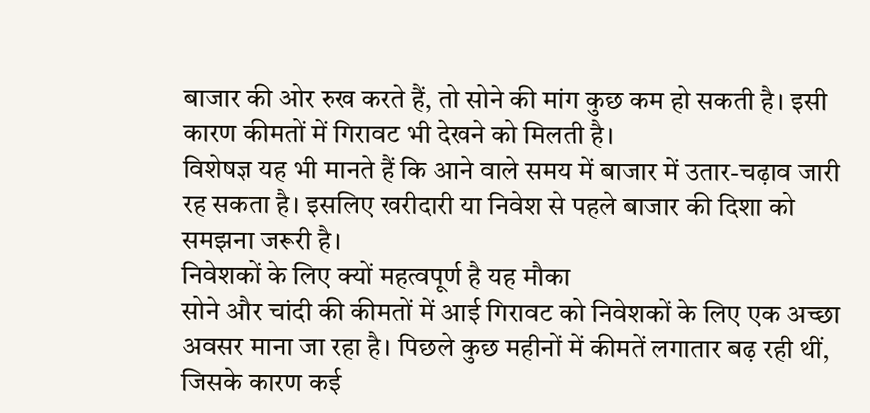बाजार की ओर रुख करते हैं, तो सोने की मांग कुछ कम हो सकती है। इसी कारण कीमतों में गिरावट भी देखने को मिलती है।
विशेषज्ञ यह भी मानते हैं कि आने वाले समय में बाजार में उतार-चढ़ाव जारी रह सकता है। इसलिए खरीदारी या निवेश से पहले बाजार की दिशा को समझना जरूरी है।
निवेशकों के लिए क्यों महत्वपूर्ण है यह मौका
सोने और चांदी की कीमतों में आई गिरावट को निवेशकों के लिए एक अच्छा अवसर माना जा रहा है। पिछले कुछ महीनों में कीमतें लगातार बढ़ रही थीं, जिसके कारण कई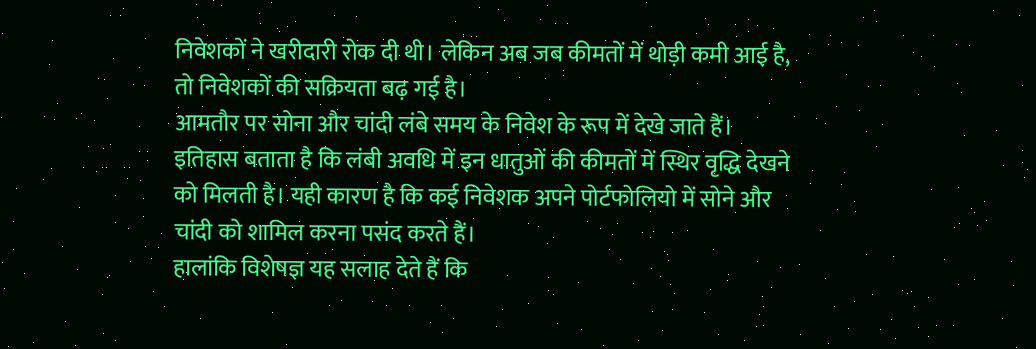निवेशकों ने खरीदारी रोक दी थी। लेकिन अब जब कीमतों में थोड़ी कमी आई है, तो निवेशकों की सक्रियता बढ़ गई है।
आमतौर पर सोना और चांदी लंबे समय के निवेश के रूप में देखे जाते हैं। इतिहास बताता है कि लंबी अवधि में इन धातुओं की कीमतों में स्थिर वृद्धि देखने को मिलती है। यही कारण है कि कई निवेशक अपने पोर्टफोलियो में सोने और चांदी को शामिल करना पसंद करते हैं।
हालांकि विशेषज्ञ यह सलाह देते हैं कि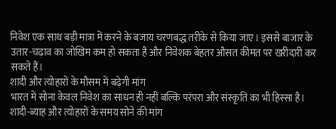निवेश एक साथ बड़ी मात्रा में करने के बजाय चरणबद्ध तरीके से किया जाए। इससे बाजार के उतार-चढ़ाव का जोखिम कम हो सकता है और निवेशक बेहतर औसत कीमत पर खरीदारी कर सकते हैं।
शादी और त्योहारों के मौसम में बढ़ेगी मांग
भारत में सोना केवल निवेश का साधन ही नहीं बल्कि परंपरा और संस्कृति का भी हिस्सा है। शादी-ब्याह और त्योहारों के समय सोने की मांग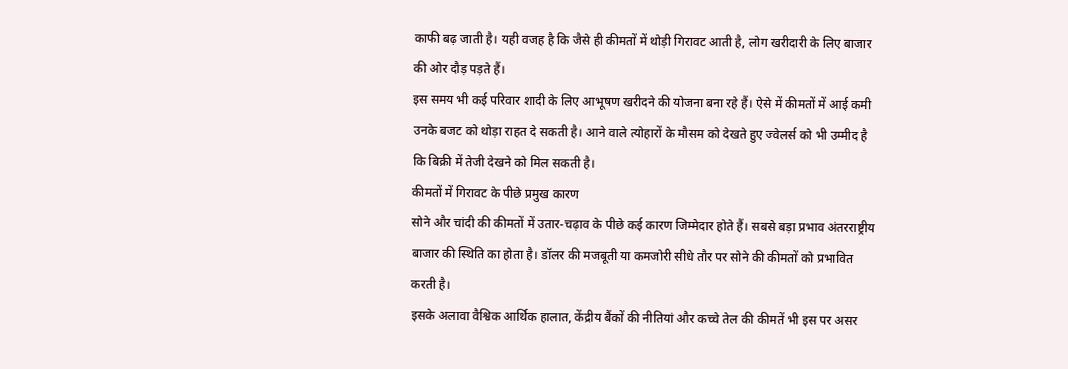काफी बढ़ जाती है। यही वजह है कि जैसे ही कीमतों में थोड़ी गिरावट आती है, लोग खरीदारी के लिए बाजार की ओर दौड़ पड़ते हैं।
इस समय भी कई परिवार शादी के लिए आभूषण खरीदने की योजना बना रहे हैं। ऐसे में कीमतों में आई कमी उनके बजट को थोड़ा राहत दे सकती है। आने वाले त्योहारों के मौसम को देखते हुए ज्वेलर्स को भी उम्मीद है कि बिक्री में तेजी देखने को मिल सकती है।
कीमतों में गिरावट के पीछे प्रमुख कारण
सोने और चांदी की कीमतों में उतार-चढ़ाव के पीछे कई कारण जिम्मेदार होते हैं। सबसे बड़ा प्रभाव अंतरराष्ट्रीय बाजार की स्थिति का होता है। डॉलर की मजबूती या कमजोरी सीधे तौर पर सोने की कीमतों को प्रभावित करती है।
इसके अलावा वैश्विक आर्थिक हालात, केंद्रीय बैंकों की नीतियां और कच्चे तेल की कीमतें भी इस पर असर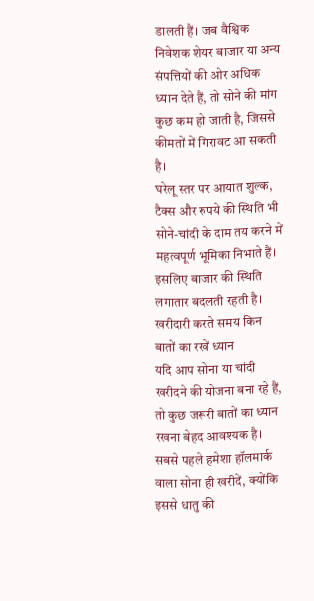डालती हैं। जब वैश्विक निवेशक शेयर बाजार या अन्य संपत्तियों की ओर अधिक ध्यान देते हैं, तो सोने की मांग कुछ कम हो जाती है, जिससे कीमतों में गिरावट आ सकती है।
घरेलू स्तर पर आयात शुल्क, टैक्स और रुपये की स्थिति भी सोने-चांदी के दाम तय करने में महत्वपूर्ण भूमिका निभाते हैं। इसलिए बाजार की स्थिति लगातार बदलती रहती है।
खरीदारी करते समय किन बातों का रखें ध्यान
यदि आप सोना या चांदी खरीदने की योजना बना रहे हैं, तो कुछ जरूरी बातों का ध्यान रखना बेहद आवश्यक है। सबसे पहले हमेशा हॉलमार्क वाला सोना ही खरीदें, क्योंकि इससे धातु की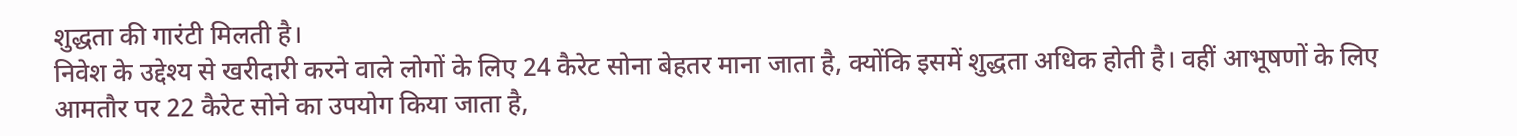शुद्धता की गारंटी मिलती है।
निवेश के उद्देश्य से खरीदारी करने वाले लोगों के लिए 24 कैरेट सोना बेहतर माना जाता है, क्योंकि इसमें शुद्धता अधिक होती है। वहीं आभूषणों के लिए आमतौर पर 22 कैरेट सोने का उपयोग किया जाता है,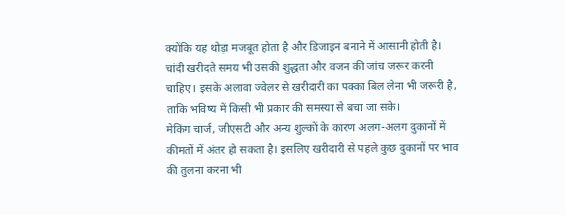क्योंकि यह थोड़ा मजबूत होता है और डिजाइन बनाने में आसानी होती है।
चांदी खरीदते समय भी उसकी शुद्धता और वजन की जांच जरूर करनी चाहिए। इसके अलावा ज्वेलर से खरीदारी का पक्का बिल लेना भी जरूरी है, ताकि भविष्य में किसी भी प्रकार की समस्या से बचा जा सके।
मेकिंग चार्ज, जीएसटी और अन्य शुल्कों के कारण अलग-अलग दुकानों में कीमतों में अंतर हो सकता है। इसलिए खरीदारी से पहले कुछ दुकानों पर भाव की तुलना करना भी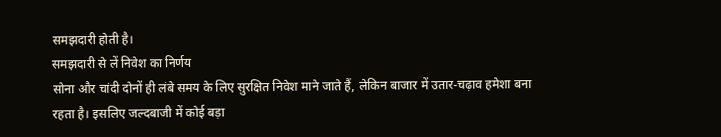समझदारी होती है।
समझदारी से लें निवेश का निर्णय
सोना और चांदी दोनों ही लंबे समय के लिए सुरक्षित निवेश माने जाते हैं, लेकिन बाजार में उतार-चढ़ाव हमेशा बना रहता है। इसलिए जल्दबाजी में कोई बड़ा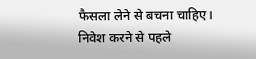फैसला लेने से बचना चाहिए।
निवेश करने से पहले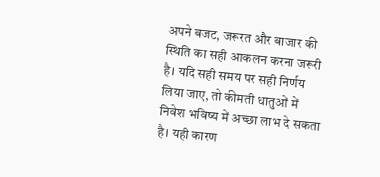अपने बजट, जरूरत और बाजार की स्थिति का सही आकलन करना जरूरी है। यदि सही समय पर सही निर्णय लिया जाए, तो कीमती धातुओं में निवेश भविष्य में अच्छा लाभ दे सकता है। यही कारण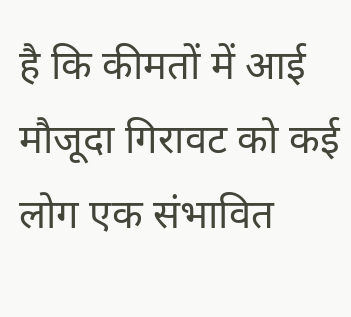है कि कीमतों में आई मौजूदा गिरावट को कई लोग एक संभावित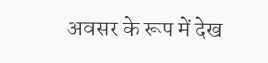अवसर के रूप में देख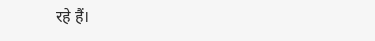रहे हैं।